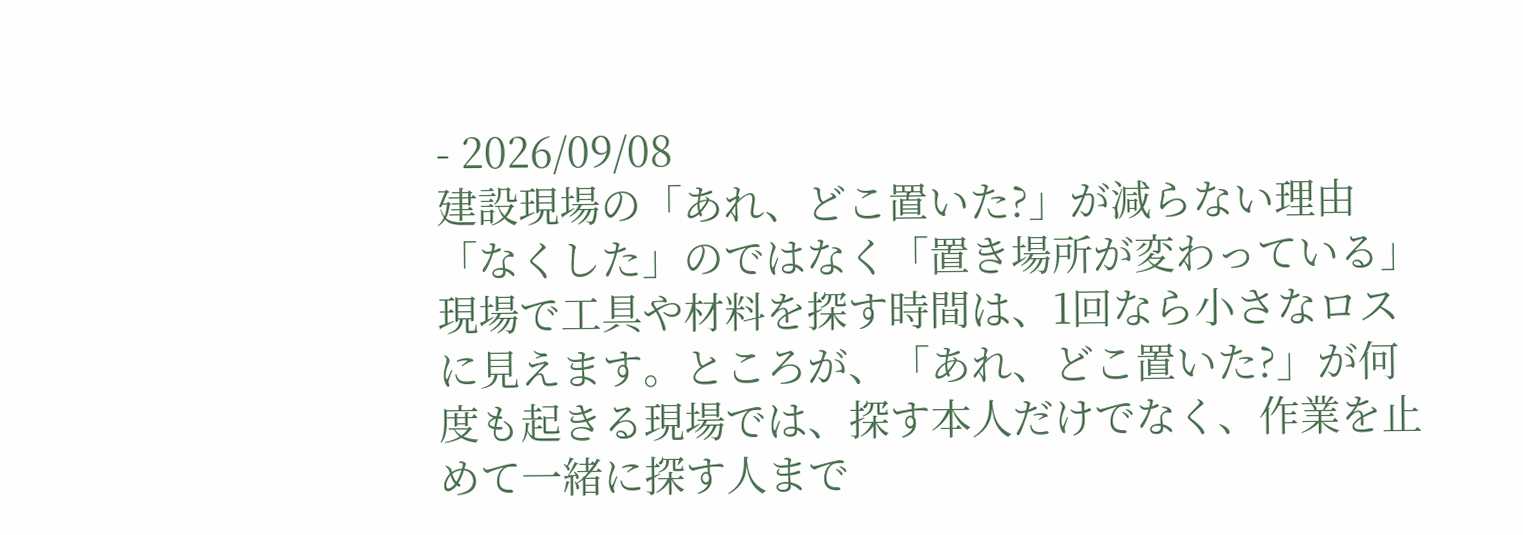- 2026/09/08
建設現場の「あれ、どこ置いた?」が減らない理由
「なくした」のではなく「置き場所が変わっている」 現場で工具や材料を探す時間は、1回なら小さなロスに見えます。ところが、「あれ、どこ置いた?」が何度も起きる現場では、探す本人だけでなく、作業を止めて一緒に探す人まで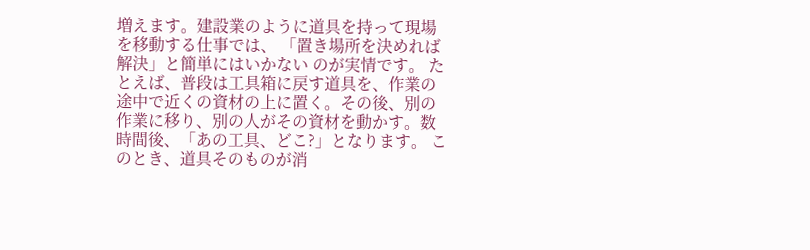増えます。建設業のように道具を持って現場を移動する仕事では、 「置き場所を決めれば解決」と簡単にはいかない のが実情です。 たとえば、普段は工具箱に戻す道具を、作業の途中で近くの資材の上に置く。その後、別の作業に移り、別の人がその資材を動かす。数時間後、「あの工具、どこ?」となります。 このとき、道具そのものが消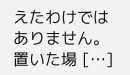えたわけではありません。置いた場 […]